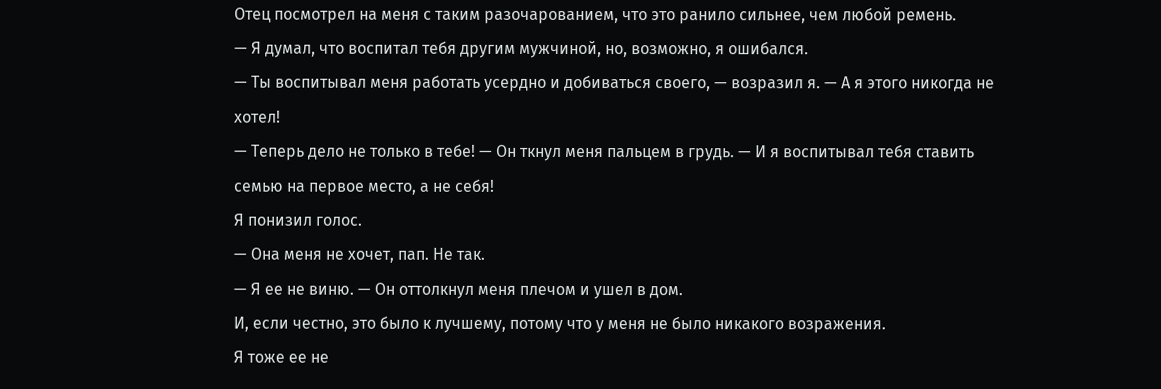Отец посмотрел на меня с таким разочарованием, что это ранило сильнее, чем любой ремень.
— Я думал, что воспитал тебя другим мужчиной, но, возможно, я ошибался.
— Ты воспитывал меня работать усердно и добиваться своего, — возразил я. — А я этого никогда не хотел!
— Теперь дело не только в тебе! — Он ткнул меня пальцем в грудь. — И я воспитывал тебя ставить семью на первое место, а не себя!
Я понизил голос.
— Она меня не хочет, пап. Не так.
— Я ее не виню. — Он оттолкнул меня плечом и ушел в дом.
И, если честно, это было к лучшему, потому что у меня не было никакого возражения.
Я тоже ее не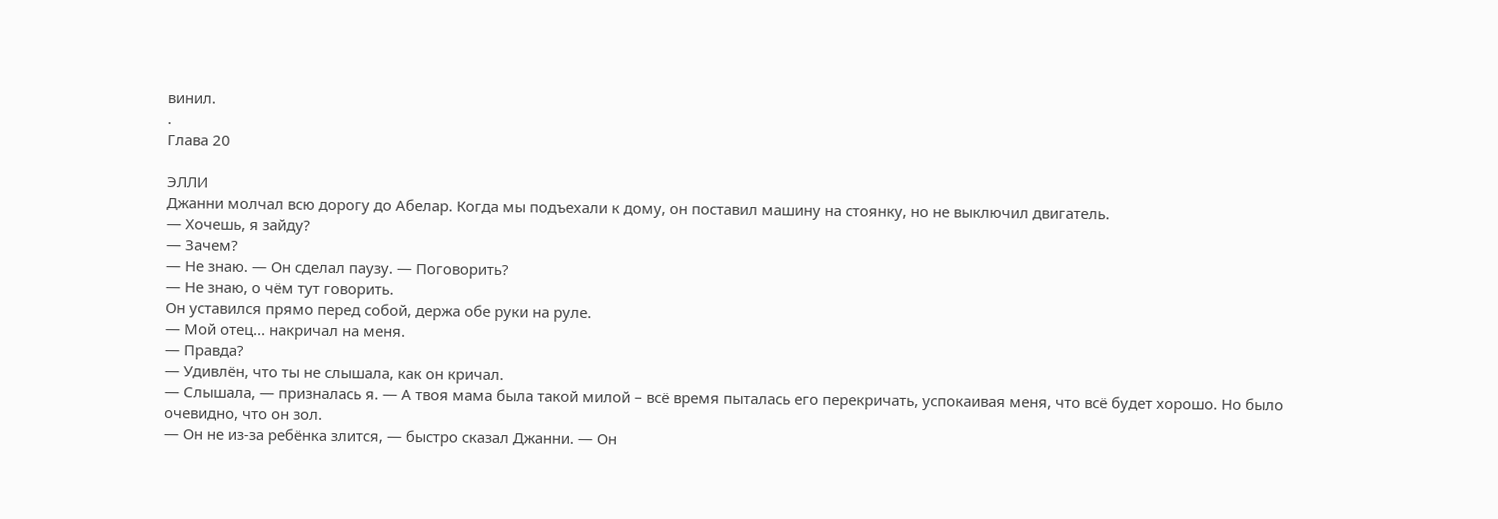винил.
.
Глава 20

ЭЛЛИ
Джанни молчал всю дорогу до Абелар. Когда мы подъехали к дому, он поставил машину на стоянку, но не выключил двигатель.
— Хочешь, я зайду?
— Зачем?
— Не знаю. — Он сделал паузу. — Поговорить?
— Не знаю, о чём тут говорить.
Он уставился прямо перед собой, держа обе руки на руле.
— Мой отец... накричал на меня.
— Правда?
— Удивлён, что ты не слышала, как он кричал.
— Слышала, — призналась я. — А твоя мама была такой милой – всё время пыталась его перекричать, успокаивая меня, что всё будет хорошо. Но было очевидно, что он зол.
— Он не из-за ребёнка злится, — быстро сказал Джанни. — Он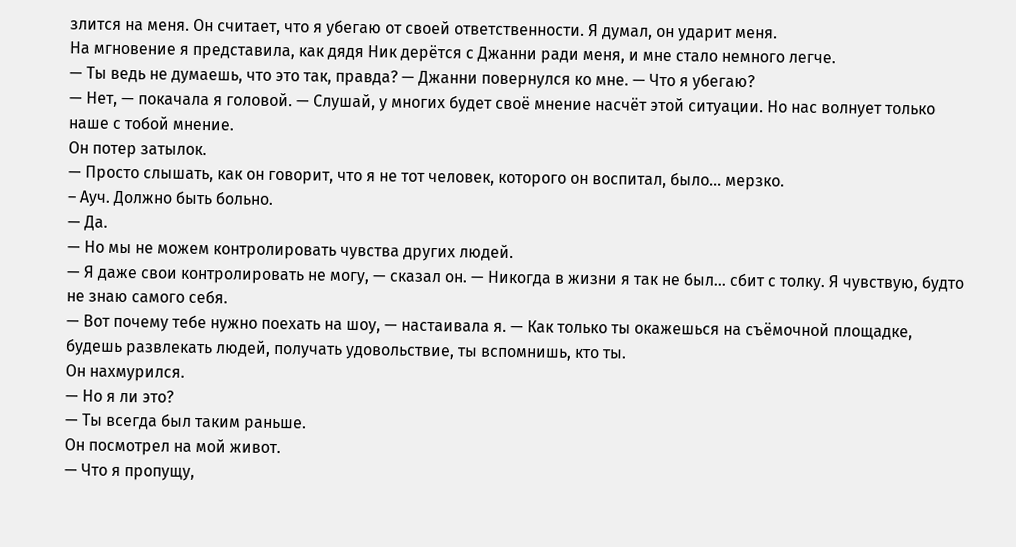злится на меня. Он считает, что я убегаю от своей ответственности. Я думал, он ударит меня.
На мгновение я представила, как дядя Ник дерётся с Джанни ради меня, и мне стало немного легче.
— Ты ведь не думаешь, что это так, правда? — Джанни повернулся ко мне. — Что я убегаю?
— Нет, — покачала я головой. — Слушай, у многих будет своё мнение насчёт этой ситуации. Но нас волнует только наше с тобой мнение.
Он потер затылок.
— Просто слышать, как он говорит, что я не тот человек, которого он воспитал, было... мерзко.
– Ауч. Должно быть больно.
— Да.
— Но мы не можем контролировать чувства других людей.
— Я даже свои контролировать не могу, — сказал он. — Никогда в жизни я так не был... сбит с толку. Я чувствую, будто не знаю самого себя.
— Вот почему тебе нужно поехать на шоу, — настаивала я. — Как только ты окажешься на съёмочной площадке, будешь развлекать людей, получать удовольствие, ты вспомнишь, кто ты.
Он нахмурился.
— Но я ли это?
— Ты всегда был таким раньше.
Он посмотрел на мой живот.
— Что я пропущу,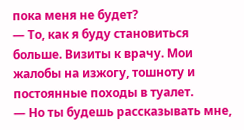пока меня не будет?
— То, как я буду становиться больше. Визиты к врачу. Мои жалобы на изжогу, тошноту и постоянные походы в туалет.
— Но ты будешь рассказывать мне,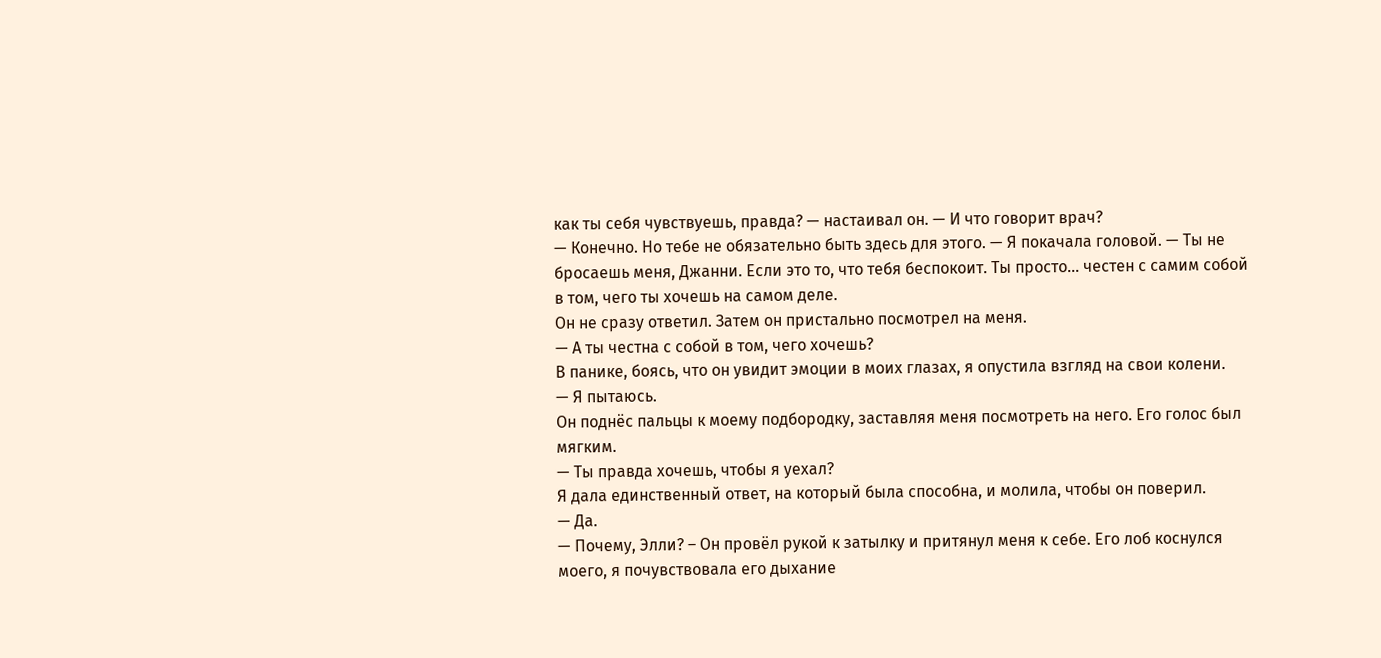как ты себя чувствуешь, правда? — настаивал он. — И что говорит врач?
— Конечно. Но тебе не обязательно быть здесь для этого. — Я покачала головой. — Ты не бросаешь меня, Джанни. Если это то, что тебя беспокоит. Ты просто... честен с самим собой в том, чего ты хочешь на самом деле.
Он не сразу ответил. Затем он пристально посмотрел на меня.
— А ты честна с собой в том, чего хочешь?
В панике, боясь, что он увидит эмоции в моих глазах, я опустила взгляд на свои колени.
— Я пытаюсь.
Он поднёс пальцы к моему подбородку, заставляя меня посмотреть на него. Его голос был мягким.
— Ты правда хочешь, чтобы я уехал?
Я дала единственный ответ, на который была способна, и молила, чтобы он поверил.
— Да.
— Почему, Элли? – Он провёл рукой к затылку и притянул меня к себе. Его лоб коснулся моего, я почувствовала его дыхание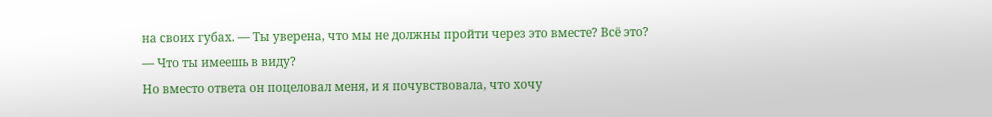на своих губах. — Ты уверена, что мы не должны пройти через это вместе? Всё это?
— Что ты имеешь в виду?
Но вместо ответа он поцеловал меня, и я почувствовала, что хочу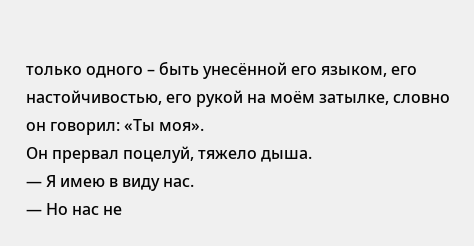только одного – быть унесённой его языком, его настойчивостью, его рукой на моём затылке, словно он говорил: «Ты моя».
Он прервал поцелуй, тяжело дыша.
— Я имею в виду нас.
— Но нас не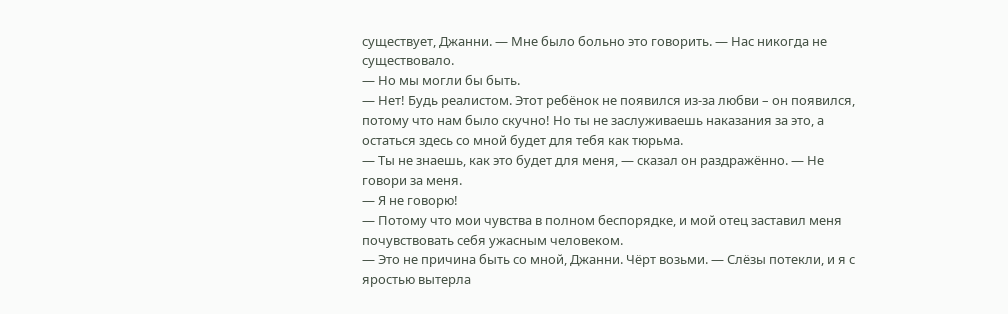существует, Джанни. — Мне было больно это говорить. — Нас никогда не существовало.
— Но мы могли бы быть.
— Нет! Будь реалистом. Этот ребёнок не появился из-за любви – он появился, потому что нам было скучно! Но ты не заслуживаешь наказания за это, а остаться здесь со мной будет для тебя как тюрьма.
— Ты не знаешь, как это будет для меня, — сказал он раздражённо. — Не говори за меня.
— Я не говорю!
— Потому что мои чувства в полном беспорядке, и мой отец заставил меня почувствовать себя ужасным человеком.
— Это не причина быть со мной, Джанни. Чёрт возьми. — Слёзы потекли, и я с яростью вытерла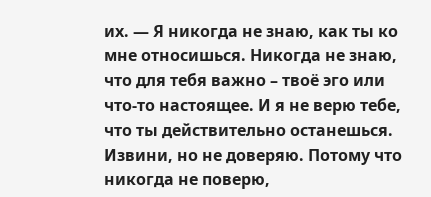их. — Я никогда не знаю, как ты ко мне относишься. Никогда не знаю, что для тебя важно – твоё эго или что-то настоящее. И я не верю тебе, что ты действительно останешься. Извини, но не доверяю. Потому что никогда не поверю,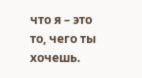что я – это то, чего ты хочешь.